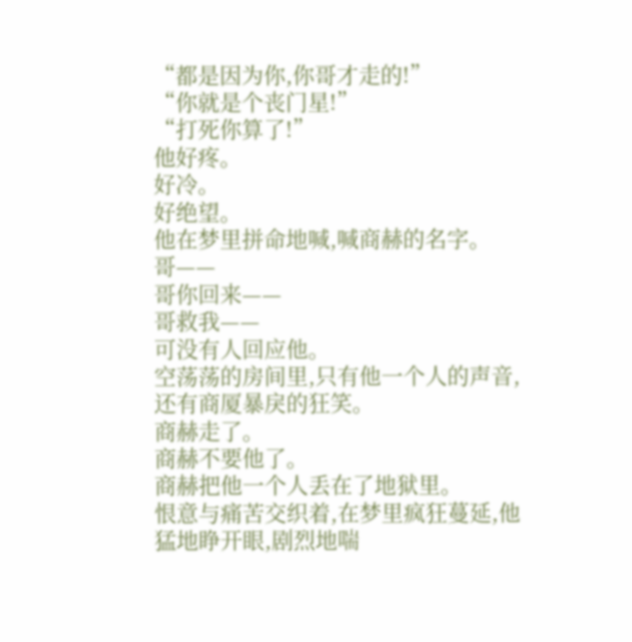“都是因为你,你哥才走的!”
“你就是个丧门星!”
“打死你算了!”
他好疼。
好冷。
好绝望。
他在梦里拼命地喊,喊商赫的名字。
哥——
哥你回来——
哥救我——
可没有人回应他。
空荡荡的房间里,只有他一个人的声音,还有商厦暴戾的狂笑。
商赫走了。
商赫不要他了。
商赫把他一个人丢在了地狱里。
恨意与痛苦交织着,在梦里疯狂蔓延,他猛地睁开眼,剧烈地喘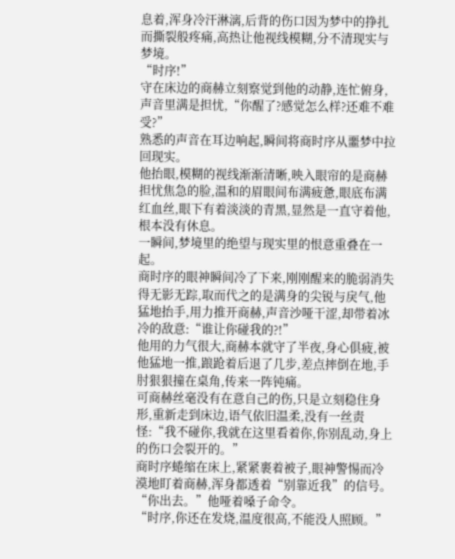息着,浑身冷汗淋漓,后背的伤口因为梦中的挣扎而撕裂般疼痛,高热让他视线模糊,分不清现实与梦境。
“时序!”
守在床边的商赫立刻察觉到他的动静,连忙俯身,声音里满是担忧,“你醒了?感觉怎么样?还难不难受?”
熟悉的声音在耳边响起,瞬间将商时序从噩梦中拉回现实。
他抬眼,模糊的视线渐渐清晰,映入眼帘的是商赫担忧焦急的脸,温和的眉眼间布满疲惫,眼底布满红血丝,眼下有着淡淡的青黑,显然是一直守着他,根本没有休息。
一瞬间,梦境里的绝望与现实里的恨意重叠在一起。
商时序的眼神瞬间冷了下来,刚刚醒来的脆弱消失得无影无踪,取而代之的是满身的尖锐与戾气,他猛地抬手,用力推开商赫,声音沙哑干涩,却带着冰冷的敌意:“谁让你碰我的?!”
他用的力气很大,商赫本就守了半夜,身心俱疲,被他猛地一推,踉跄着后退了几步,差点摔倒在地,手肘狠狠撞在桌角,传来一阵钝痛。
可商赫丝毫没有在意自己的伤,只是立刻稳住身形,重新走到床边,语气依旧温柔,没有一丝责怪:“我不碰你,我就在这里看着你,你别乱动,身上的伤口会裂开的。”
商时序蜷缩在床上,紧紧裹着被子,眼神警惕而冷漠地盯着商赫,浑身都透着“别靠近我”的信号。
“你出去。”他哑着嗓子命令。
“时序,你还在发烧,温度很高,不能没人照顾。”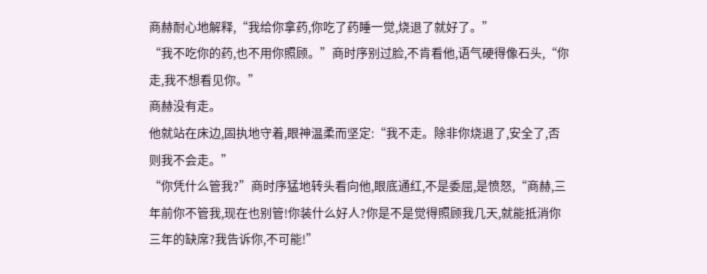商赫耐心地解释,“我给你拿药,你吃了药睡一觉,烧退了就好了。”
“我不吃你的药,也不用你照顾。”商时序别过脸,不肯看他,语气硬得像石头,“你走,我不想看见你。”
商赫没有走。
他就站在床边,固执地守着,眼神温柔而坚定:“我不走。除非你烧退了,安全了,否则我不会走。”
“你凭什么管我?”商时序猛地转头看向他,眼底通红,不是委屈,是愤怒,“商赫,三年前你不管我,现在也别管!你装什么好人?你是不是觉得照顾我几天,就能抵消你三年的缺席?我告诉你,不可能!”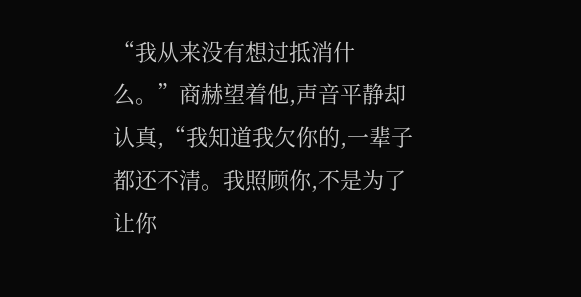“我从来没有想过抵消什么。”商赫望着他,声音平静却认真,“我知道我欠你的,一辈子都还不清。我照顾你,不是为了让你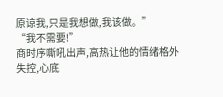原谅我,只是我想做,我该做。”
“我不需要!”
商时序嘶吼出声,高热让他的情绪格外失控,心底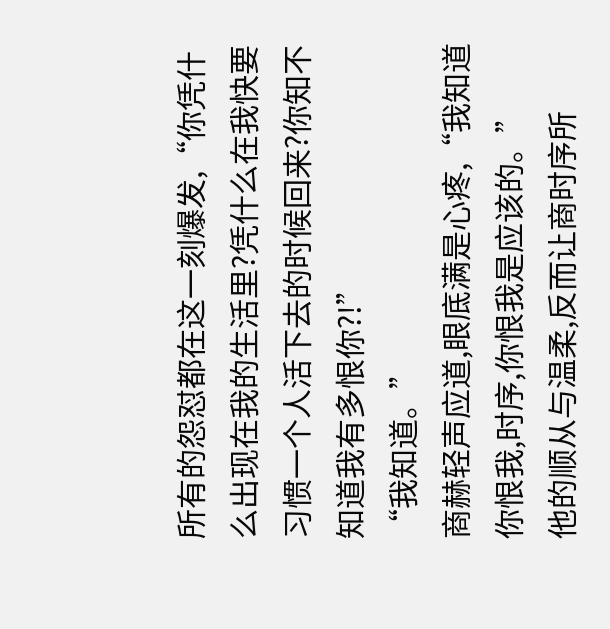所有的怨怼都在这一刻爆发,“你凭什么出现在我的生活里?凭什么在我快要习惯一个人活下去的时候回来?你知不知道我有多恨你?!”
“我知道。”
商赫轻声应道,眼底满是心疼,“我知道你恨我,时序,你恨我是应该的。”
他的顺从与温柔,反而让商时序所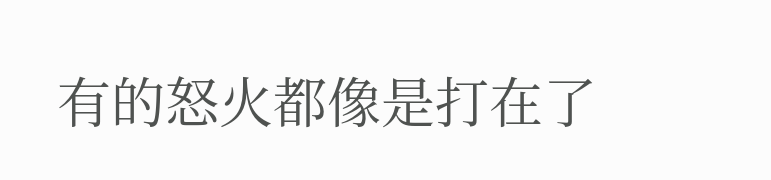有的怒火都像是打在了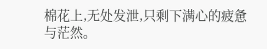棉花上,无处发泄,只剩下满心的疲惫与茫然。